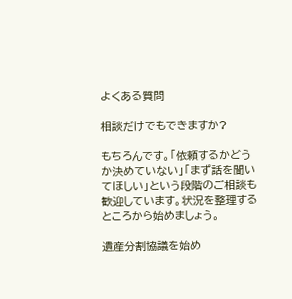よくある質問

相談だけでもできますか?

もちろんです。「依頼するかどうか決めていない」「まず話を聞いてほしい」という段階のご相談も歓迎しています。状況を整理するところから始めましょう。

遺産分割協議を始め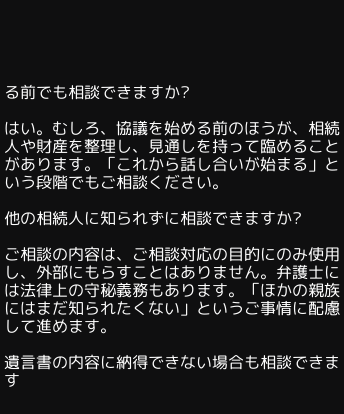る前でも相談できますか?

はい。むしろ、協議を始める前のほうが、相続人や財産を整理し、見通しを持って臨めることがあります。「これから話し合いが始まる」という段階でもご相談ください。

他の相続人に知られずに相談できますか?

ご相談の内容は、ご相談対応の目的にのみ使用し、外部にもらすことはありません。弁護士には法律上の守秘義務もあります。「ほかの親族にはまだ知られたくない」というご事情に配慮して進めます。

遺言書の内容に納得できない場合も相談できます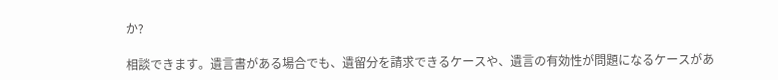か?

相談できます。遺言書がある場合でも、遺留分を請求できるケースや、遺言の有効性が問題になるケースがあ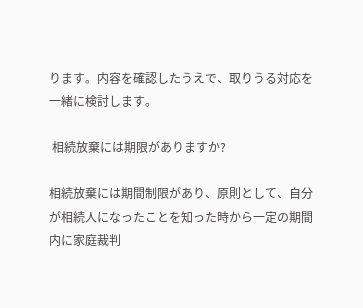ります。内容を確認したうえで、取りうる対応を一緒に検討します。

 相続放棄には期限がありますか?

相続放棄には期間制限があり、原則として、自分が相続人になったことを知った時から一定の期間内に家庭裁判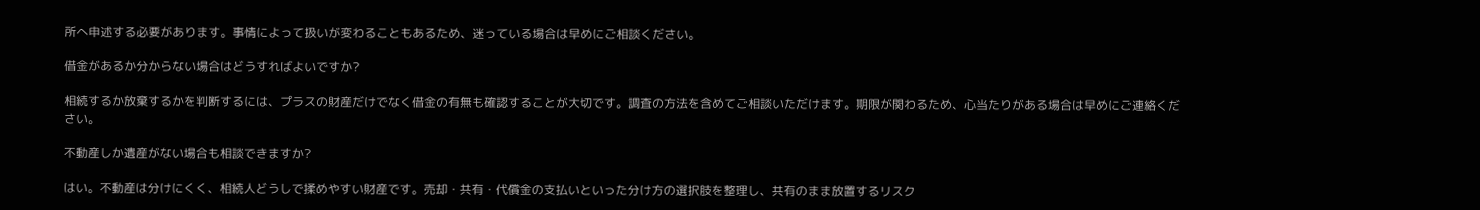所へ申述する必要があります。事情によって扱いが変わることもあるため、迷っている場合は早めにご相談ください。

借金があるか分からない場合はどうすればよいですか?

相続するか放棄するかを判断するには、プラスの財産だけでなく借金の有無も確認することが大切です。調査の方法を含めてご相談いただけます。期限が関わるため、心当たりがある場合は早めにご連絡ください。

不動産しか遺産がない場合も相談できますか?

はい。不動産は分けにくく、相続人どうしで揉めやすい財産です。売却・共有・代償金の支払いといった分け方の選択肢を整理し、共有のまま放置するリスク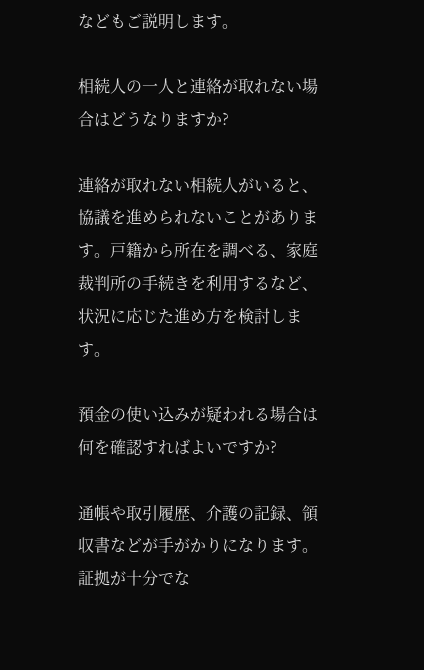などもご説明します。

相続人の一人と連絡が取れない場合はどうなりますか?

連絡が取れない相続人がいると、協議を進められないことがあります。戸籍から所在を調べる、家庭裁判所の手続きを利用するなど、状況に応じた進め方を検討します。

預金の使い込みが疑われる場合は何を確認すればよいですか?

通帳や取引履歴、介護の記録、領収書などが手がかりになります。証拠が十分でな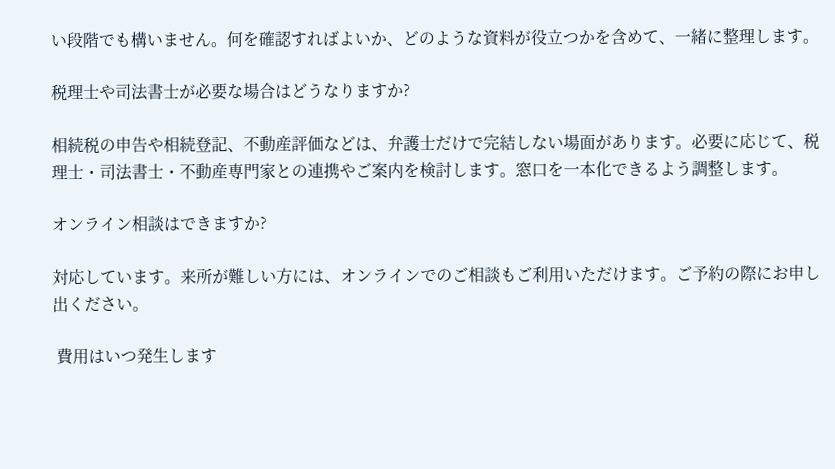い段階でも構いません。何を確認すればよいか、どのような資料が役立つかを含めて、一緒に整理します。

税理士や司法書士が必要な場合はどうなりますか?

相続税の申告や相続登記、不動産評価などは、弁護士だけで完結しない場面があります。必要に応じて、税理士・司法書士・不動産専門家との連携やご案内を検討します。窓口を一本化できるよう調整します。

オンライン相談はできますか?

対応しています。来所が難しい方には、オンラインでのご相談もご利用いただけます。ご予約の際にお申し出ください。

 費用はいつ発生します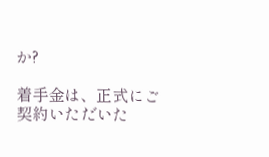か?

着手金は、正式にご契約いただいた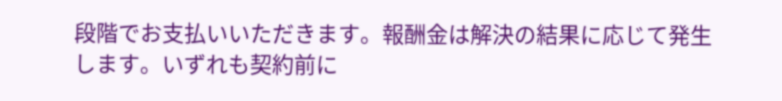段階でお支払いいただきます。報酬金は解決の結果に応じて発生します。いずれも契約前に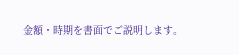金額・時期を書面でご説明します。